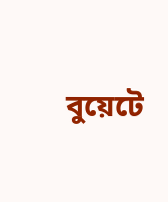বুয়েটে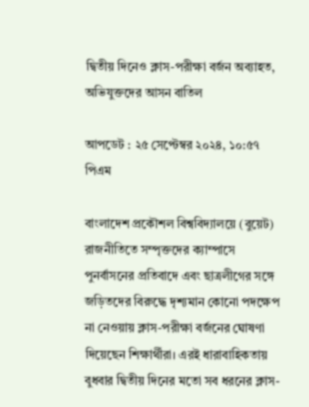দ্বিতীয় দিনেও ক্লাস-পরীক্ষা বর্জন অব্যাহত, অভিযুক্তদের আসন বাতিল

আপডেট : ২৫ সেপ্টেম্বর ২০২৪, ১০:৫৭ পিএম

বাংলাদেশ প্রকৌশল বিশ্ববিদ্যালয়ে (বুয়েট) রাজনীতিতে সম্পৃক্তদের ক্যাম্পাসে পুনর্বাসনের প্রতিবাদে এবং ছাত্রলীগের সঙ্গে জড়িতদের বিরুদ্ধে দৃশ্যমান কোনো পদক্ষেপ না নেওয়ায় ক্লাস-পরীক্ষা বর্জনের ঘোষণা দিয়েছেন শিক্ষার্থীরা। এরই ধারাবাহিকতায় বুধবার দ্বিতীয় দিনের মতো সব ধরনের ক্লাস-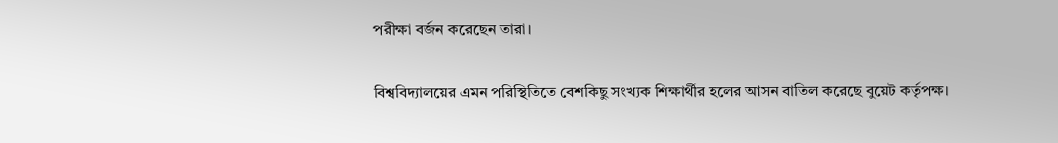পরীক্ষা বর্জন করেছেন তারা।

বিশ্ববিদ্যালয়ের এমন পরিস্থিতিতে বেশকিছু সংখ্যক শিক্ষার্থীর হলের আসন বাতিল করেছে বুয়েট কর্তৃপক্ষ।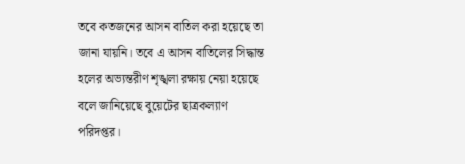তবে কতজনের আসন বাতিল করা হয়েছে তা জানা যায়নি। তবে এ আসন বাতিলের সিদ্ধান্ত হলের অভ্যন্তরীণ শৃঙ্খলা রক্ষায় নেয়া হয়েছে বলে জানিয়েছে বুয়েটের ছাত্রকল্যাণ পরিদপ্তর।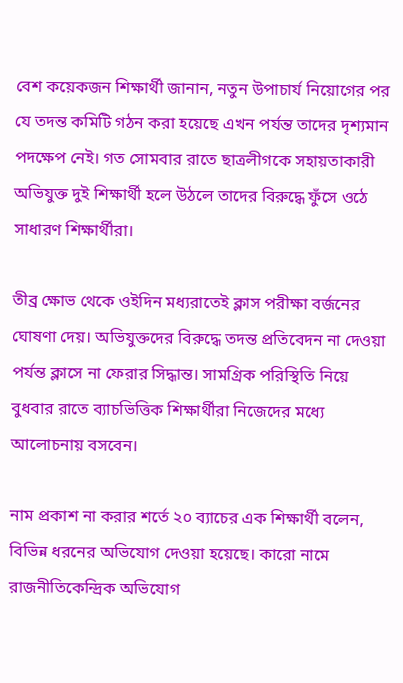বেশ কয়েকজন শিক্ষার্থী জানান, নতুন উপাচার্য নিয়োগের পর যে তদন্ত কমিটি গঠন করা হয়েছে এখন পর্যন্ত তাদের দৃশ্যমান পদক্ষেপ নেই। গত সোমবার রাতে ছাত্রলীগকে সহায়তাকারী অভিযুক্ত দুই শিক্ষার্থী হলে উঠলে তাদের বিরুদ্ধে ফুঁসে ওঠে সাধারণ শিক্ষার্থীরা।

তীব্র ক্ষোভ থেকে ওইদিন মধ্যরাতেই ক্লাস পরীক্ষা বর্জনের ঘোষণা দেয়। অভিযুক্তদের বিরুদ্ধে তদন্ত প্রতিবেদন না দেওয়া পর্যন্ত ক্লাসে না ফেরার সিদ্ধান্ত। সামগ্রিক পরিস্থিতি নিয়ে বুধবার রাতে ব্যাচভিত্তিক শিক্ষার্থীরা নিজেদের মধ্যে আলোচনায় বসবেন।

নাম প্রকাশ না করার শর্তে ২০ ব্যাচের এক শিক্ষার্থী বলেন, বিভিন্ন ধরনের অভিযোগ দেওয়া হয়েছে। কারো নামে রাজনীতিকেন্দ্রিক অভিযোগ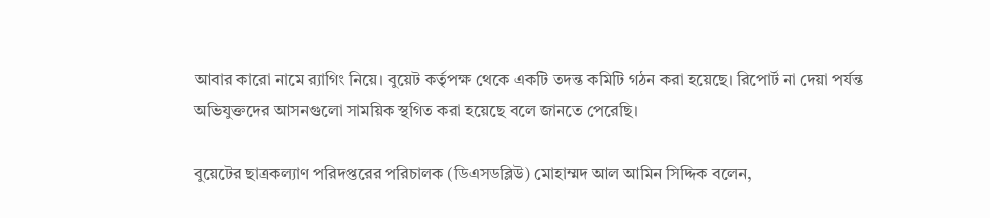আবার কারো নামে র‍্যাগিং নিয়ে। বুয়েট কর্তৃপক্ষ থেকে একটি তদন্ত কমিটি গঠন করা হয়েছে। রিপোর্ট না দেয়া পর্যন্ত অভিযুক্তদের আসনগুলো সাময়িক স্থগিত করা হয়েছে বলে জানতে পেরেছি।

বুয়েটের ছাত্রকল্যাণ পরিদপ্তরের পরিচালক (ডিএসডব্লিউ) মোহাম্মদ আল আমিন সিদ্দিক বলেন,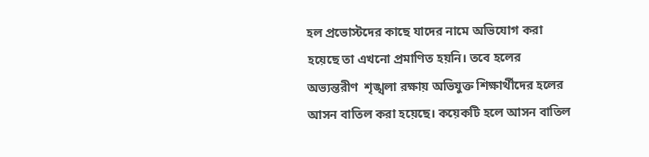হল প্রভোস্টদের কাছে যাদের নামে অভিযোগ করা হয়েছে তা এখনো প্রমাণিত হয়নি। তবে হলের অভ্যন্তরীণ  শৃঙ্খলা রক্ষায় অভিযুক্ত শিক্ষার্থীদের হলের আসন বাতিল করা হয়েছে। কয়েকটি হলে আসন বাতিল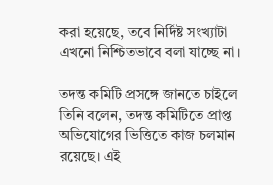করা হয়েছে, তবে নির্দিষ্ট সংখ্যাটা এখনো নিশ্চিতভাবে বলা যাচ্ছে না।

তদন্ত কমিটি প্রসঙ্গে জানতে চাইলে তিনি বলেন, তদন্ত কমিটিতে প্রাপ্ত অভিযোগের ভিত্তিতে কাজ চলমান রয়েছে। এই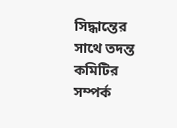সিদ্ধান্তের সাথে তদন্ত কমিটির সম্পর্ক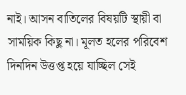নাই। আসন বাতিলের বিষয়টি স্থায়ী বা সাময়িক কিছু না। মূলত হলের পরিবেশ দিনদিন উত্তপ্ত হয়ে যাচ্ছিল সেই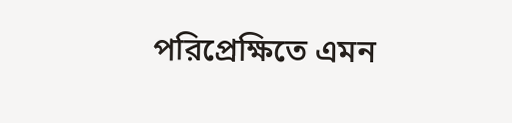পরিপ্রেক্ষিতে এমন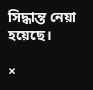সিদ্ধান্ত নেয়া হয়েছে।

×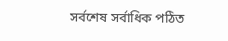সর্বশেষ সর্বাধিক পঠিত